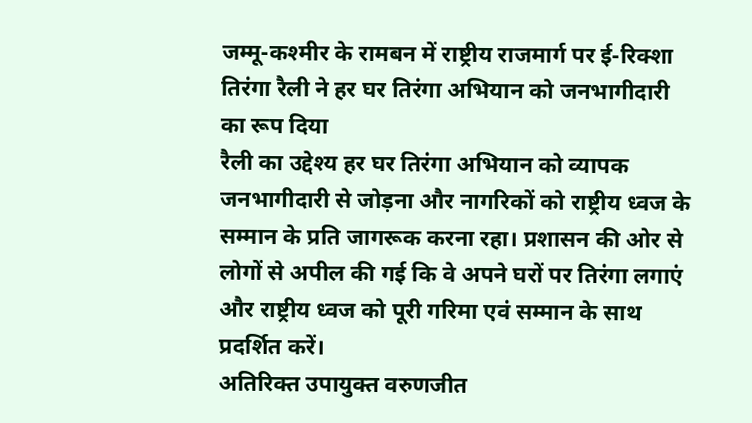जम्मू-कश्मीर के रामबन में राष्ट्रीय राजमार्ग पर ई-रिक्शा तिरंगा रैली ने हर घर तिरंगा अभियान को जनभागीदारी का रूप दिया
रैली का उद्देश्य हर घर तिरंगा अभियान को व्यापक जनभागीदारी से जोड़ना और नागरिकों को राष्ट्रीय ध्वज के सम्मान के प्रति जागरूक करना रहा। प्रशासन की ओर से लोगों से अपील की गई कि वे अपने घरों पर तिरंगा लगाएं और राष्ट्रीय ध्वज को पूरी गरिमा एवं सम्मान के साथ प्रदर्शित करें।
अतिरिक्त उपायुक्त वरुणजीत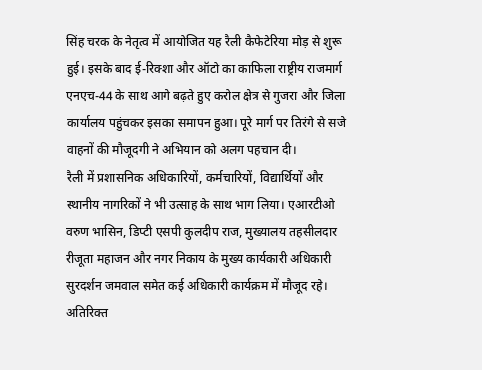सिंह चरक के नेतृत्व में आयोजित यह रैली कैफेटेरिया मोड़ से शुरू हुई। इसके बाद ई-रिक्शा और ऑटो का काफिला राष्ट्रीय राजमार्ग एनएच-44 के साथ आगे बढ़ते हुए करोल क्षेत्र से गुजरा और जिला कार्यालय पहुंचकर इसका समापन हुआ। पूरे मार्ग पर तिरंगे से सजे वाहनों की मौजूदगी ने अभियान को अलग पहचान दी।
रैली में प्रशासनिक अधिकारियों, कर्मचारियों, विद्यार्थियों और स्थानीय नागरिकों ने भी उत्साह के साथ भाग लिया। एआरटीओ वरुण भासिन, डिप्टी एसपी कुलदीप राज, मुख्यालय तहसीलदार रीजूता महाजन और नगर निकाय के मुख्य कार्यकारी अधिकारी सुरदर्शन जमवाल समेत कई अधिकारी कार्यक्रम में मौजूद रहे।
अतिरिक्त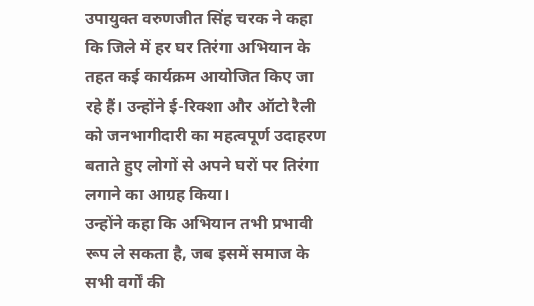उपायुक्त वरुणजीत सिंह चरक ने कहा कि जिले में हर घर तिरंगा अभियान के तहत कई कार्यक्रम आयोजित किए जा रहे हैं। उन्होंने ई-रिक्शा और ऑटो रैली को जनभागीदारी का महत्वपूर्ण उदाहरण बताते हुए लोगों से अपने घरों पर तिरंगा लगाने का आग्रह किया।
उन्होंने कहा कि अभियान तभी प्रभावी रूप ले सकता है, जब इसमें समाज के सभी वर्गों की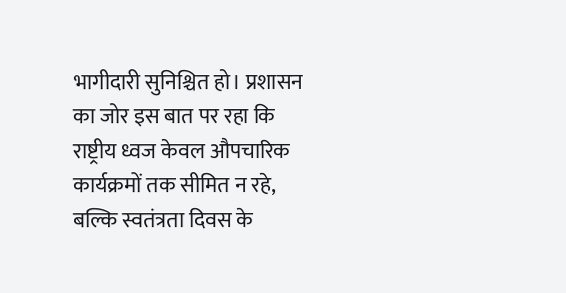भागीदारी सुनिश्चित हो। प्रशासन का जोर इस बात पर रहा कि राष्ट्रीय ध्वज केवल औपचारिक कार्यक्रमों तक सीमित न रहे, बल्कि स्वतंत्रता दिवस के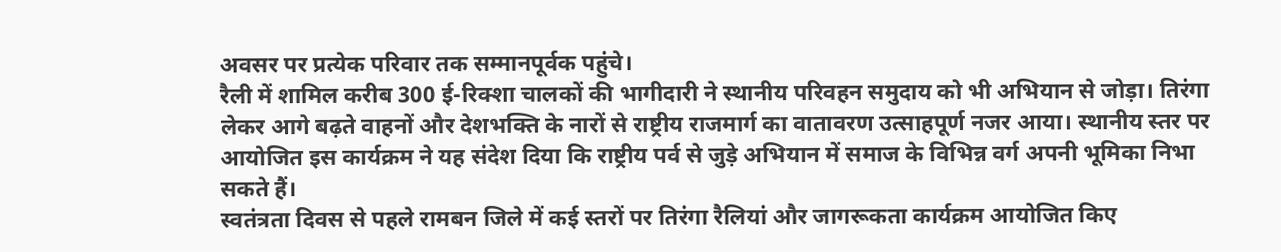अवसर पर प्रत्येक परिवार तक सम्मानपूर्वक पहुंचे।
रैली में शामिल करीब 300 ई-रिक्शा चालकों की भागीदारी ने स्थानीय परिवहन समुदाय को भी अभियान से जोड़ा। तिरंगा लेकर आगे बढ़ते वाहनों और देशभक्ति के नारों से राष्ट्रीय राजमार्ग का वातावरण उत्साहपूर्ण नजर आया। स्थानीय स्तर पर आयोजित इस कार्यक्रम ने यह संदेश दिया कि राष्ट्रीय पर्व से जुड़े अभियान में समाज के विभिन्न वर्ग अपनी भूमिका निभा सकते हैं।
स्वतंत्रता दिवस से पहले रामबन जिले में कई स्तरों पर तिरंगा रैलियां और जागरूकता कार्यक्रम आयोजित किए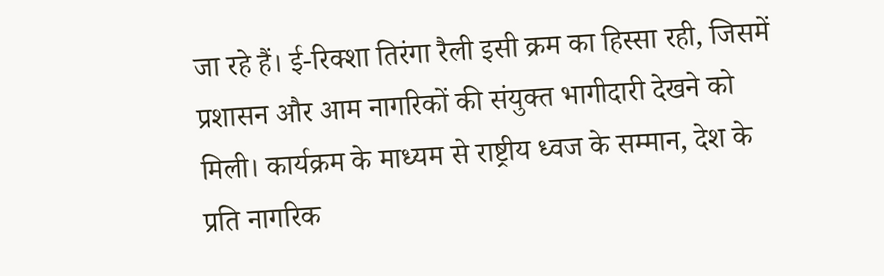जा रहे हैं। ई-रिक्शा तिरंगा रैली इसी क्रम का हिस्सा रही, जिसमें प्रशासन और आम नागरिकों की संयुक्त भागीदारी देखने को मिली। कार्यक्रम के माध्यम से राष्ट्रीय ध्वज के सम्मान, देश के प्रति नागरिक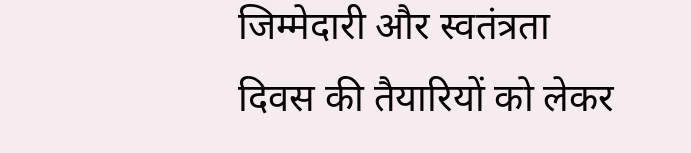जिम्मेदारी और स्वतंत्रता दिवस की तैयारियों को लेकर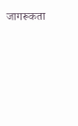जागरूकता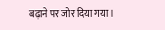बढ़ाने पर जोर दिया गया।